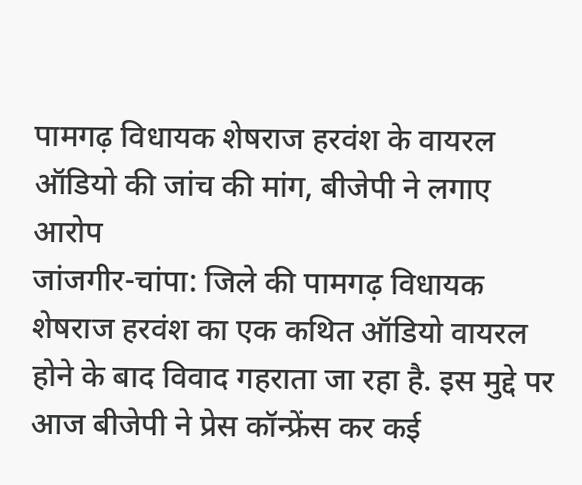पामगढ़ विधायक शेषराज हरवंश के वायरल ऑडियो की जांच की मांग, बीजेपी ने लगाए आरोप
जांजगीर-चांपा: जिले की पामगढ़ विधायक शेषराज हरवंश का एक कथित ऑडियो वायरल होने के बाद विवाद गहराता जा रहा है. इस मुद्दे पर आज बीजेपी ने प्रेस कॉन्फ्रेंस कर कई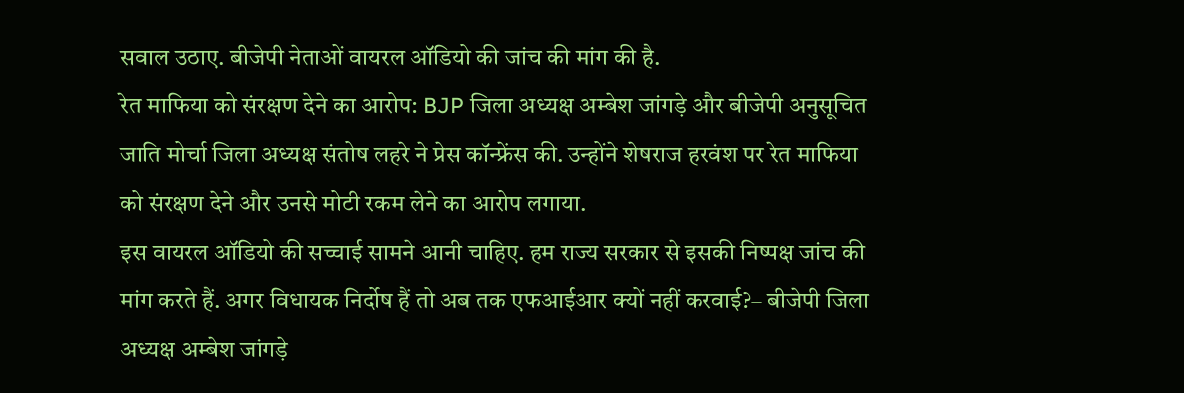सवाल उठाए. बीजेपी नेताओं वायरल ऑडियो की जांच की मांग की है.
रेत माफिया को संरक्षण देने का आरोप: BJP जिला अध्यक्ष अम्बेश जांगड़े और बीजेपी अनुसूचित जाति मोर्चा जिला अध्यक्ष संतोष लहरे ने प्रेस कॉन्फ्रेंस की. उन्होंने शेषराज हरवंश पर रेत माफिया को संरक्षण देने और उनसे मोटी रकम लेने का आरोप लगाया.
इस वायरल ऑडियो की सच्चाई सामने आनी चाहिए. हम राज्य सरकार से इसकी निष्पक्ष जांच की मांग करते हैं. अगर विधायक निर्दोष हैं तो अब तक एफआईआर क्यों नहीं करवाई?– बीजेपी जिला अध्यक्ष अम्बेश जांगड़े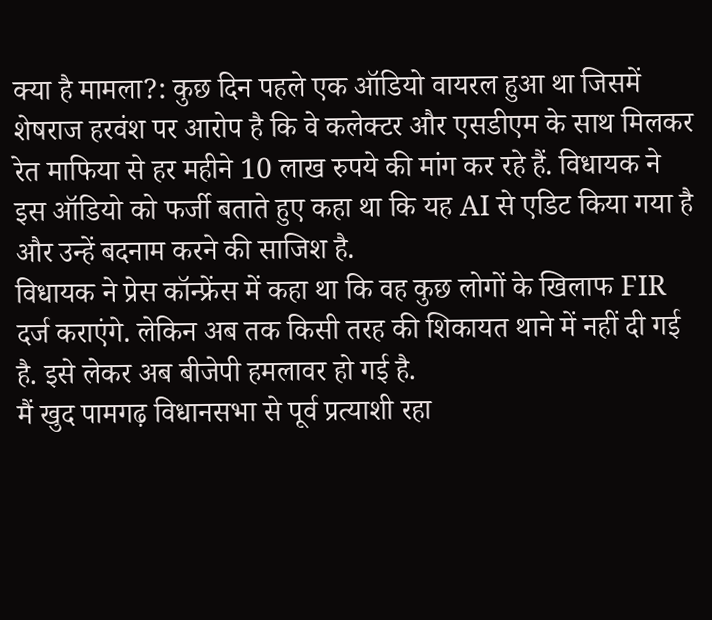क्या है मामला?: कुछ दिन पहले एक ऑडियो वायरल हुआ था जिसमें शेषराज हरवंश पर आरोप है कि वे कलेक्टर और एसडीएम के साथ मिलकर रेत माफिया से हर महीने 10 लाख रुपये की मांग कर रहे हैं. विधायक ने इस ऑडियो को फर्जी बताते हुए कहा था कि यह AI से एडिट किया गया है और उन्हें बदनाम करने की साजिश है.
विधायक ने प्रेस कॉन्फ्रेंस में कहा था कि वह कुछ लोगों के खिलाफ FIR दर्ज कराएंगे. लेकिन अब तक किसी तरह की शिकायत थाने में नहीं दी गई है. इसे लेकर अब बीजेपी हमलावर हो गई है.
मैं खुद पामगढ़ विधानसभा से पूर्व प्रत्याशी रहा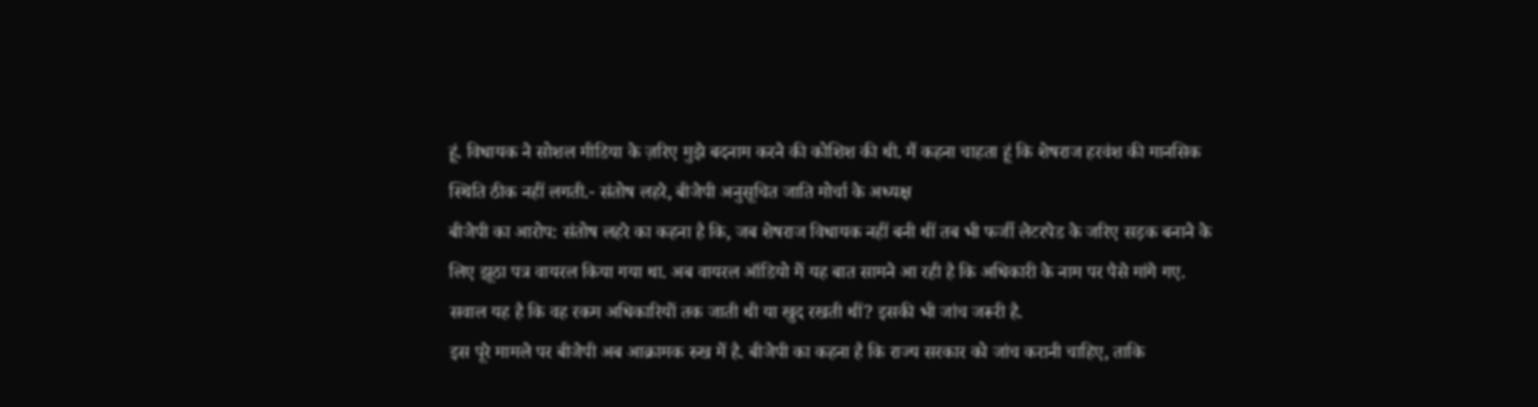हूं. विधायक ने सोशल मीडिया के ज़रिए मुझे बदनाम करने की कोशिश की थी. मैं कहना चाहता हूं कि शेषराज हरवंश की मानसिक स्थिति ठीक नहीं लगती.- संतोष लहरे, बीजेपी अनुसूचित जाति मोर्चा के अध्यक्ष
बीजेपी का आरोप: संतोष लहरे का कहना है कि, जब शेषराज विधायक नहीं बनी थीं तब भी फर्जी लेटरपेड के जरिए सड़क बनाने के लिए झूठा पत्र वायरल किया गया था. अब वायरल ऑडियो में यह बात सामने आ रही है कि अधिकारी के नाम पर पैसे मांगे गए. सवाल यह है कि वह रकम अधिकारियों तक जाती थी या खुद रखती थीं? इसकी भी जांच जरूरी है.
इस पूरे मामले पर बीजेपी अब आक्रामक रुख में है. बीजेपी का कहना है कि राज्य सरकार को जांच करानी चाहिए, ताकि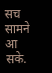सच सामने आ सके.